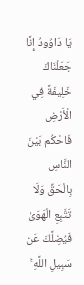يَا دَاوُودُ إِنَّا جَعَلْنَاكَ خَلِيفَةً فِي الْأَرْضِ فَاحْكُم بَيْنَ النَّاسِ بِالْحَقِّ وَلَا تَتَّبِعِ الْهَوَىٰ فَيُضِلَّكَ عَن سَبِيلِ اللَّهِ ۚ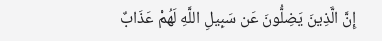إِنَّ الَّذِينَ يَضِلُّونَ عَن سَبِيلِ اللَّهِ لَهُمْ عَذَابٌ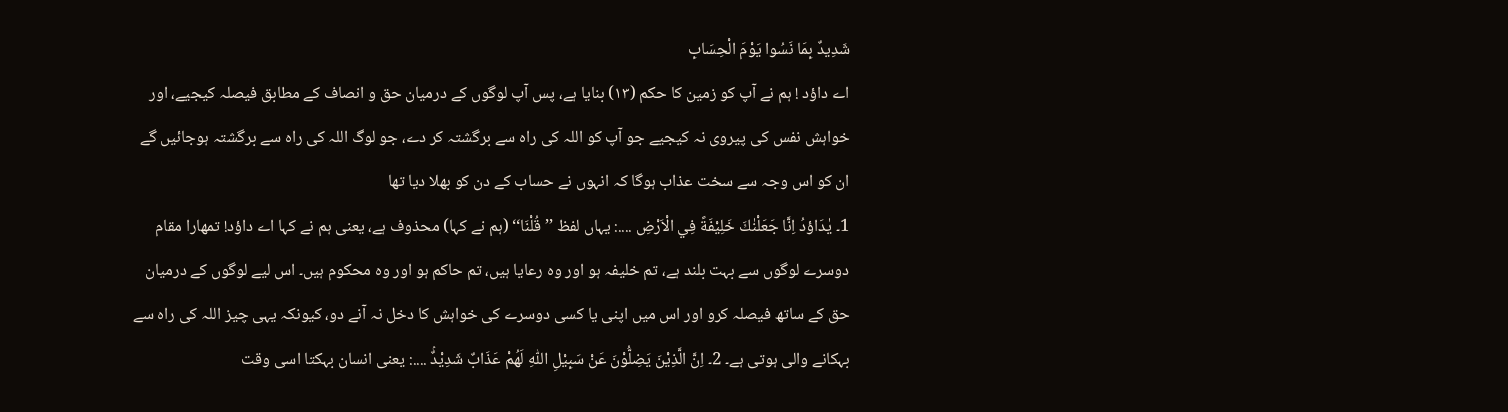شَدِيدٌ بِمَا نَسُوا يَوْمَ الْحِسَابِ
اے داؤد ! ہم نے آپ کو زمین کا حکم (١٣) بنایا ہے، پس آپ لوگوں کے درمیان حق و انصاف کے مطابق فیصلہ کیجیے، اور خواہش نفس کی پیروی نہ کیجیے جو آپ کو اللہ کی راہ سے برگشتہ کر دے، جو لوگ اللہ کی راہ سے برگشتہ ہوجائیں گے ان کو اس وجہ سے سخت عذاب ہوگا کہ انہوں نے حساب کے دن کو بھلا دیا تھا
1۔ يٰدَاؤدُ اِنَّا جَعَلْنٰكَ خَلِيْفَةً فِي الْاَرْضِ ....: یہاں لفظ ’’قُلْنَا‘‘ (ہم نے کہا) محذوف ہے، یعنی ہم نے کہا اے داؤد! تمھارا مقام دوسرے لوگوں سے بہت بلند ہے، تم خلیفہ ہو اور وہ رعایا ہیں، تم حاکم ہو اور وہ محکوم ہیں۔ اس لیے لوگوں کے درمیان حق کے ساتھ فیصلہ کرو اور اس میں اپنی یا کسی دوسرے کی خواہش کا دخل نہ آنے دو، کیونکہ یہی چیز اللہ کی راہ سے بہکانے والی ہوتی ہے۔ 2۔ اِنَّ الَّذِيْنَ يَضِلُّوْنَ عَنْ سَبِيْلِ اللّٰهِ لَهُمْ عَذَابٌ شَدِيْدٌۢ ....: یعنی انسان بہکتا اسی وقت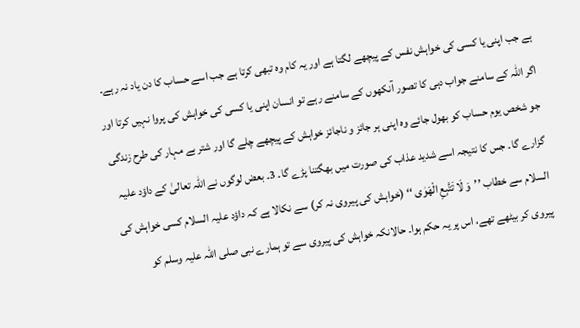ہے جب اپنی یا کسی کی خواہش نفس کے پیچھے لگتا ہے اور یہ کام وہ تبھی کرتا ہے جب اسے حساب کا دن یاد نہ رہے۔ اگر اللہ کے سامنے جواب دہی کا تصور آنکھوں کے سامنے رہے تو انسان اپنی یا کسی کی خواہش کی پروا نہیں کرتا اور جو شخص یوم حساب کو بھول جائے وہ اپنی ہر جائز و ناجائز خواہش کے پیچھے چلے گا اور شتر بے مہار کی طرح زندگی گزارے گا۔ جس کا نتیجہ اسے شدید عذاب کی صورت میں بھگتنا پڑے گا۔ 3۔ بعض لوگوں نے اللہ تعالیٰ کے داؤد علیہ السلام سے خطاب ’’وَ لَا تَتَّبِعِ الْهَوٰى ‘‘ (خواہش کی پیروی نہ کر) سے نکالا ہے کہ داؤد علیہ السلام کسی خواہش کی پیروی کر بیٹھے تھے، اس پر یہ حکم ہوا۔ حالانکہ خواہش کی پیروی سے تو ہمارے نبی صلی اللہ علیہ وسلم کو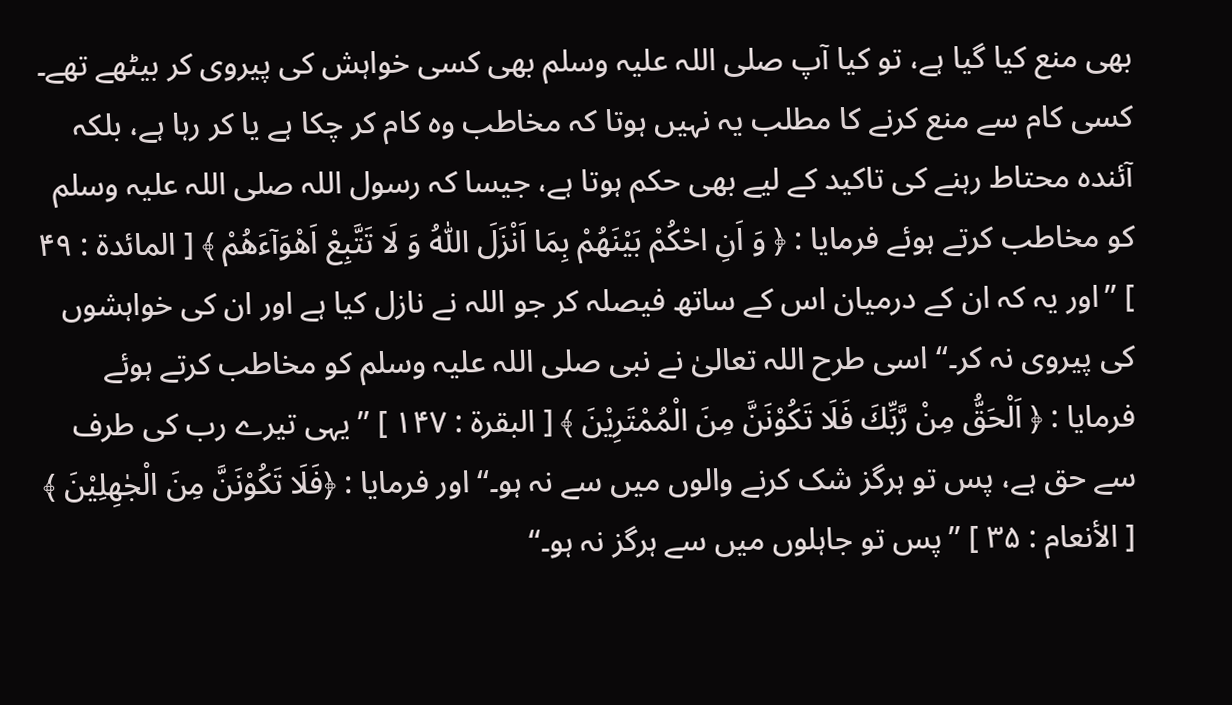بھی منع کیا گیا ہے، تو کیا آپ صلی اللہ علیہ وسلم بھی کسی خواہش کی پیروی کر بیٹھے تھے۔ کسی کام سے منع کرنے کا مطلب یہ نہیں ہوتا کہ مخاطب وہ کام کر چکا ہے یا کر رہا ہے، بلکہ آئندہ محتاط رہنے کی تاکید کے لیے بھی حکم ہوتا ہے، جیسا کہ رسول اللہ صلی اللہ علیہ وسلم کو مخاطب کرتے ہوئے فرمایا : ﴿ وَ اَنِ احْكُمْ بَيْنَهُمْ بِمَا اَنْزَلَ اللّٰهُ وَ لَا تَتَّبِعْ اَهْوَآءَهُمْ ﴾ [ المائدۃ : ۴۹ ] ’’اور یہ کہ ان کے درمیان اس کے ساتھ فیصلہ کر جو اللہ نے نازل کیا ہے اور ان کی خواہشوں کی پیروی نہ کر۔‘‘ اسی طرح اللہ تعالیٰ نے نبی صلی اللہ علیہ وسلم کو مخاطب کرتے ہوئے فرمایا : ﴿ اَلْحَقُّ مِنْ رَّبِّكَ فَلَا تَكُوْنَنَّ مِنَ الْمُمْتَرِيْنَ ﴾ [ البقرۃ : ۱۴۷ ] ’’یہی تیرے رب کی طرف سے حق ہے، پس تو ہرگز شک کرنے والوں میں سے نہ ہو۔‘‘ اور فرمایا : ﴿فَلَا تَكُوْنَنَّ مِنَ الْجٰهِلِيْنَ ﴾ [ الأنعام : ۳۵ ] ’’پس تو جاہلوں میں سے ہرگز نہ ہو۔‘‘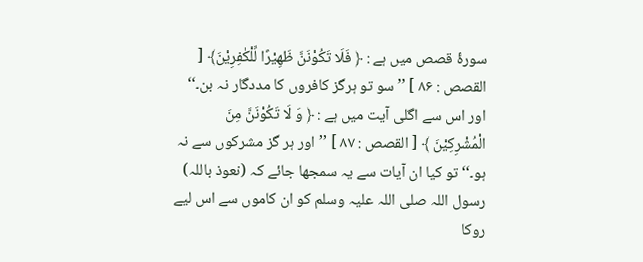سورۂ قصص میں ہے : ﴿ فَلَا تَكُوْنَنَّ ظَهِيْرًا لِّلْكٰفِرِيْنَ﴾ [ القصص : ۸۶ ] ’’سو تو ہرگز کافروں کا مددگار نہ بن۔‘‘ اور اس سے اگلی آیت میں ہے : ﴿ وَ لَا تَكُوْنَنَّ مِنَ الْمُشْرِكِيْنَ ﴾ [ القصص : ۸۷ ] ’’اور ہر گز مشرکوں سے نہ ہو۔‘‘ تو کیا ان آیات سے یہ سمجھا جائے کہ (نعوذ باللہ) رسول اللہ صلی اللہ علیہ وسلم کو ان کاموں سے اس لیے روکا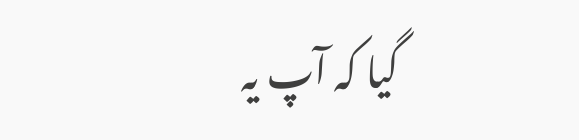گیا کہ آپ یہ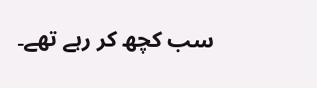سب کچھ کر رہے تھے۔